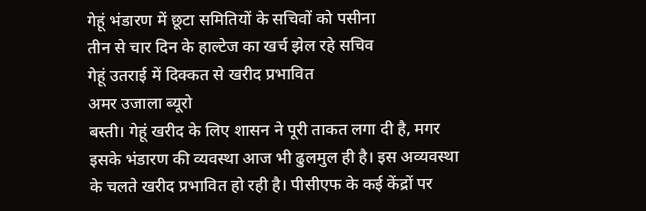गेहूं भंडारण में छूटा समितियों के सचिवों को पसीना
तीन से चार दिन के हाल्टेज का खर्च झेल रहे सचिव
गेहूं उतराई में दिक्कत से खरीद प्रभावित
अमर उजाला ब्यूरो
बस्ती। गेहूं खरीद के लिए शासन ने पूरी ताकत लगा दी है, मगर इसके भंडारण की व्यवस्था आज भी ढुलमुल ही है। इस अव्यवस्था के चलते खरीद प्रभावित हो रही है। पीसीएफ के कई केंद्रों पर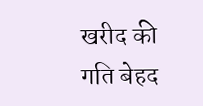खरीद की गति बेहद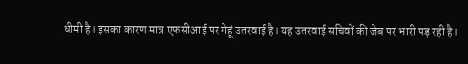धीमी है। इसका कारण मात्र एफसीआई पर गेहूं उतरवाई है। यह उतरवाई सचिवों की जेब पर भारी पड़ रही है।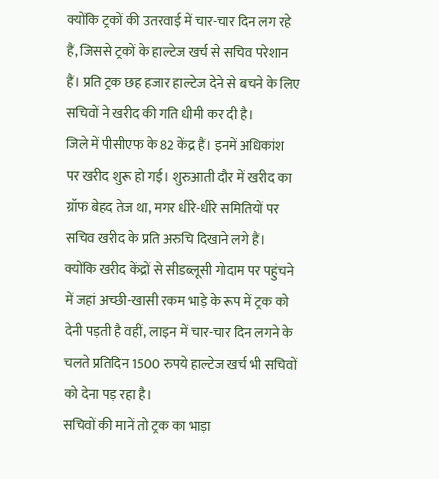क्योंकि ट्रकों की उतरवाई में चार-चार दिन लग रहे हैं, जिससे ट्रकों के हाल्टेज खर्च से सचिव परेशान हैं। प्रति ट्रक छह हजार हाल्टेज देने से बचने के लिए सचिवों ने खरीद की गति धीमी कर दी है।
जिले में पीसीएफ के 82 केंद्र हैं। इनमें अधिकांश पर खरीद शुरू हो गई। शुरुआती दौर में खरीद का ग्रॉफ बेहद तेज था, मगर धीरे-धीरे समितियों पर सचिव खरीद के प्रति अरुचि दिखाने लगे हैं। क्योंकि खरीद केंद्रों से सीडब्लूसी गोदाम पर पहुंचने में जहां अच्छी-खासी रकम भाड़े के रूप में ट्रक को देनी पड़ती है वहीं, लाइन में चार-चार दिन लगने के चलते प्रतिदिन 1500 रुपये हाल्टेज खर्च भी सचिवों को देना पड़ रहा है।
सचिवों की मानें तो ट्रक का भाड़ा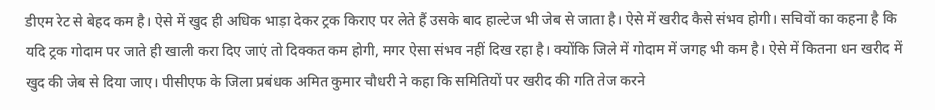डीएम रेट से बेहद कम है। ऐसे में खुद ही अधिक भाड़ा देकर ट्रक किराए पर लेते हैं उसके बाद हाल्टेज भी जेब से जाता है। ऐसे में खरीद कैसे संभव होगी। सचिवों का कहना है कि यदि ट्रक गोदाम पर जाते ही खाली करा दिए जाएं तो दिक्कत कम होगी, मगर ऐसा संभव नहीं दिख रहा है। क्योंकि जिले में गोदाम में जगह भी कम है। ऐसे में कितना धन खरीद में खुद की जेब से दिया जाए। पीसीएफ के जिला प्रबंधक अमित कुमार चौधरी ने कहा कि समितियों पर खरीद की गति तेज करने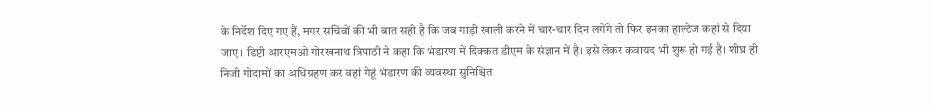के निर्देश दिए गए हैं, मगर सचिवों की भी बात सही है कि जब गाड़ी खाली करने में चार-चार दिन लगेंगे तो फिर इनका हाल्टेज कहां से दिया जाए। डिप्टी आरएमओ गोरखनाथ त्रिपाठी ने कहा कि भंडारण में दिक्कत डीएम के संज्ञान में है। इसे लेकर कवायद भी शुरू हो गई है। शीघ्र ही निजी गोदामों का अधिग्रहण कर वहां गेहूं भंडारण की व्यवस्था सुनिश्चित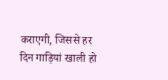कराएगी, जिससे हर दिन गाड़ियां खाली हो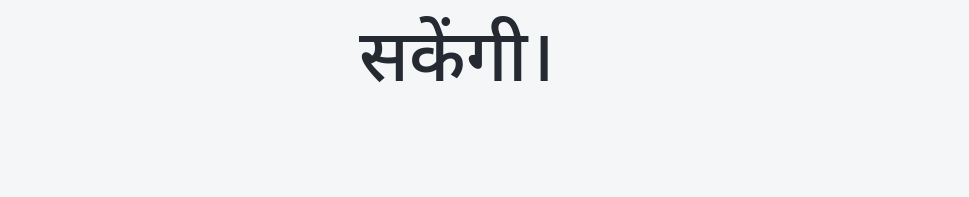सकेंगी।